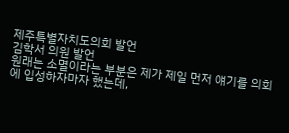제주특별자치도의회 발언
김학서 의원 발언
원래는 소멸이라는 부분은 제가 제일 먼저 얘기를 의회에 입성하자마자 했는데,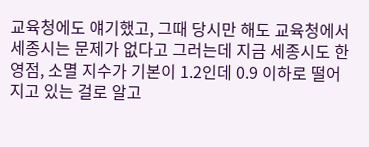교육청에도 얘기했고, 그때 당시만 해도 교육청에서 세종시는 문제가 없다고 그러는데 지금 세종시도 한 영점, 소멸 지수가 기본이 1.2인데 0.9 이하로 떨어지고 있는 걸로 알고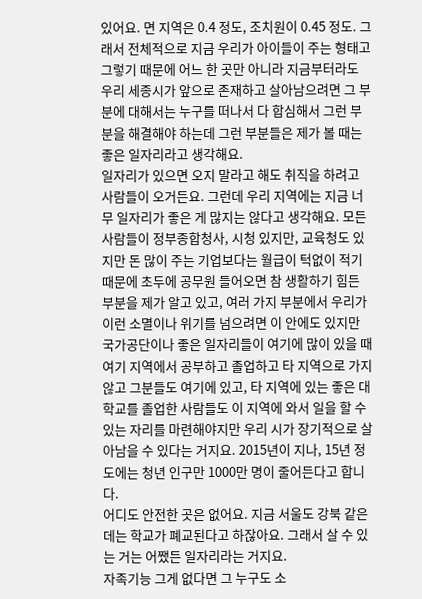있어요. 면 지역은 0.4 정도, 조치원이 0.45 정도. 그래서 전체적으로 지금 우리가 아이들이 주는 형태고 그렇기 때문에 어느 한 곳만 아니라 지금부터라도 우리 세종시가 앞으로 존재하고 살아남으려면 그 부분에 대해서는 누구를 떠나서 다 합심해서 그런 부분을 해결해야 하는데 그런 부분들은 제가 볼 때는 좋은 일자리라고 생각해요.
일자리가 있으면 오지 말라고 해도 취직을 하려고 사람들이 오거든요. 그런데 우리 지역에는 지금 너무 일자리가 좋은 게 많지는 않다고 생각해요. 모든 사람들이 정부종합청사, 시청 있지만, 교육청도 있지만 돈 많이 주는 기업보다는 월급이 턱없이 적기 때문에 초두에 공무원 들어오면 참 생활하기 힘든 부분을 제가 알고 있고, 여러 가지 부분에서 우리가 이런 소멸이나 위기를 넘으려면 이 안에도 있지만 국가공단이나 좋은 일자리들이 여기에 많이 있을 때 여기 지역에서 공부하고 졸업하고 타 지역으로 가지 않고 그분들도 여기에 있고, 타 지역에 있는 좋은 대학교를 졸업한 사람들도 이 지역에 와서 일을 할 수 있는 자리를 마련해야지만 우리 시가 장기적으로 살아남을 수 있다는 거지요. 2015년이 지나, 15년 정도에는 청년 인구만 1000만 명이 줄어든다고 합니다.
어디도 안전한 곳은 없어요. 지금 서울도 강북 같은 데는 학교가 폐교된다고 하잖아요. 그래서 살 수 있는 거는 어쨌든 일자리라는 거지요.
자족기능 그게 없다면 그 누구도 소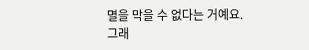멸을 막을 수 없다는 거예요. 그래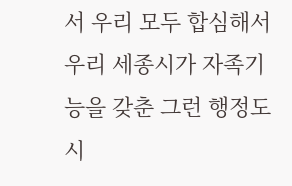서 우리 모두 합심해서 우리 세종시가 자족기능을 갖춘 그런 행정도시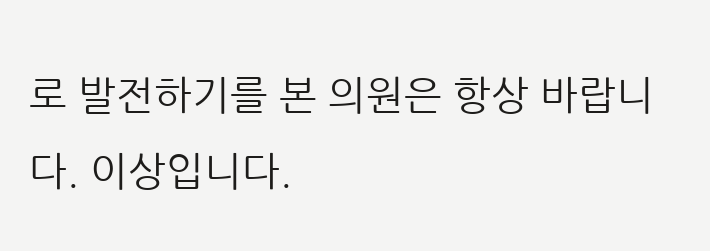로 발전하기를 본 의원은 항상 바랍니다. 이상입니다.